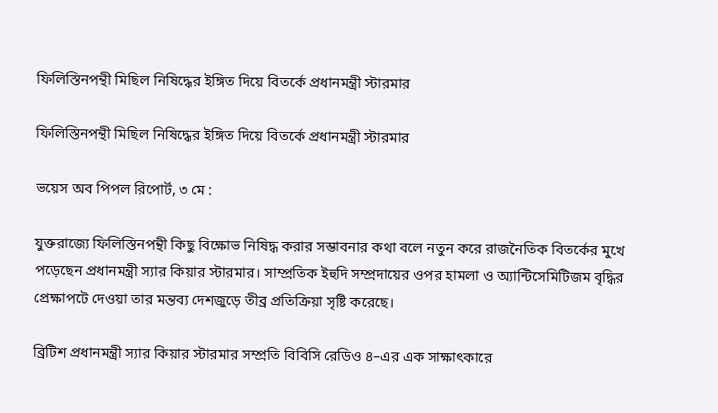ফিলিস্তিনপন্থী মিছিল নিষিদ্ধের ইঙ্গিত দিয়ে বিতর্কে প্রধানমন্ত্রী স্টারমার

ফিলিস্তিনপন্থী মিছিল নিষিদ্ধের ইঙ্গিত দিয়ে বিতর্কে প্রধানমন্ত্রী স্টারমার

ভয়েস অব পিপল রিপোর্ট, ৩ মে :

যুক্তরাজ্যে ফিলিস্তিনপন্থী কিছু বিক্ষোভ নিষিদ্ধ করার সম্ভাবনার কথা বলে নতুন করে রাজনৈতিক বিতর্কের মুখে পড়েছেন প্রধানমন্ত্রী স্যার কিয়ার স্টারমার। সাম্প্রতিক ইহুদি সম্প্রদায়ের ওপর হামলা ও অ্যান্টিসেমিটিজম বৃদ্ধির প্রেক্ষাপটে দেওয়া তার মন্তব্য দেশজুড়ে তীব্র প্রতিক্রিয়া সৃষ্টি করেছে।

ব্রিটিশ প্রধানমন্ত্রী স্যার কিয়ার স্টারমার সম্প্রতি বিবিসি রেডিও ৪–এর এক সাক্ষাৎকারে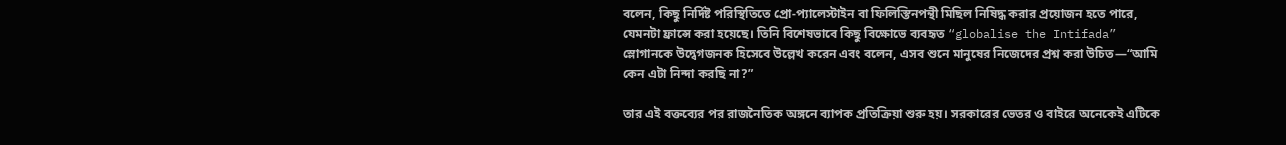বলেন, কিছু নির্দিষ্ট পরিস্থিতিতে প্রো-প্যালেস্টাইন বা ফিলিস্তিনপন্থী মিছিল নিষিদ্ধ করার প্রয়োজন হতে পারে, যেমনটা ফ্রান্সে করা হয়েছে। তিনি বিশেষভাবে কিছু বিক্ষোভে ব্যবহৃত “globalise the Intifada” স্লোগানকে উদ্বেগজনক হিসেবে উল্লেখ করেন এবং বলেন, এসব শুনে মানুষের নিজেদের প্রশ্ন করা উচিত—“আমি কেন এটা নিন্দা করছি না?”

তার এই বক্তব্যের পর রাজনৈতিক অঙ্গনে ব্যাপক প্রতিক্রিয়া শুরু হয়। সরকারের ভেতর ও বাইরে অনেকেই এটিকে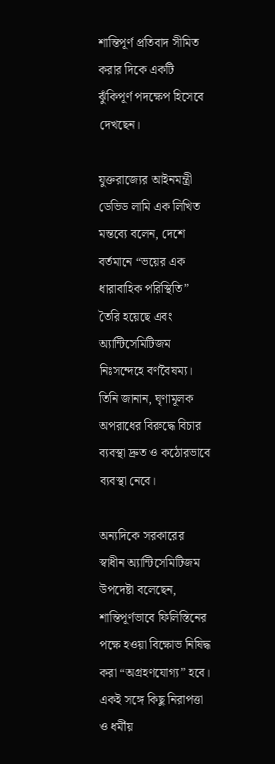শান্তিপূর্ণ প্রতিবাদ সীমিত করার দিকে একটি ঝুঁকিপূর্ণ পদক্ষেপ হিসেবে দেখছেন।

যুক্তরাজ্যের আইনমন্ত্রী ডেভিড লামি এক লিখিত মন্তব্যে বলেন, দেশে বর্তমানে “ভয়ের এক ধারাবাহিক পরিস্থিতি” তৈরি হয়েছে এবং অ্যান্টিসেমিটিজম নিঃসন্দেহে বর্ণবৈষম্য। তিনি জানান, ঘৃণামূলক অপরাধের বিরুদ্ধে বিচার ব্যবস্থা দ্রুত ও কঠোরভাবে ব্যবস্থা নেবে।

অন্যদিকে সরকারের স্বাধীন অ্যান্টিসেমিটিজম উপদেষ্টা বলেছেন, শান্তিপূর্ণভাবে ফিলিস্তিনের পক্ষে হওয়া বিক্ষোভ নিষিদ্ধ করা “অগ্রহণযোগ্য” হবে। একই সঙ্গে কিছু নিরাপত্তা ও ধর্মীয়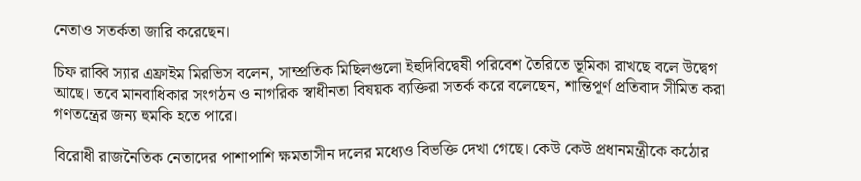নেতাও সতর্কতা জারি করেছেন।

চিফ রাব্বি স্যার এফ্রাইম মিরভিস বলেন, সাম্প্রতিক মিছিলগুলো ইহুদিবিদ্বেষী পরিবেশ তৈরিতে ভূমিকা রাখছে বলে উদ্বেগ আছে। তবে মানবাধিকার সংগঠন ও নাগরিক স্বাধীনতা বিষয়ক ব্যক্তিরা সতর্ক করে বলেছেন, শান্তিপূর্ণ প্রতিবাদ সীমিত করা গণতন্ত্রের জন্য হুমকি হতে পারে।

বিরোধী রাজনৈতিক নেতাদের পাশাপাশি ক্ষমতাসীন দলের মধ্যেও বিভক্তি দেখা গেছে। কেউ কেউ প্রধানমন্ত্রীকে কঠোর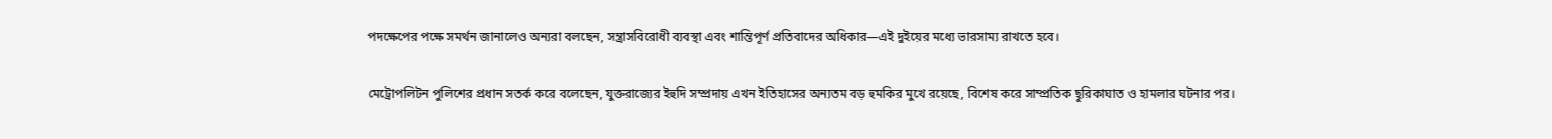পদক্ষেপের পক্ষে সমর্থন জানালেও অন্যরা বলছেন, সন্ত্রাসবিরোধী ব্যবস্থা এবং শান্তিপূর্ণ প্রতিবাদের অধিকার—এই দুইয়ের মধ্যে ভারসাম্য রাখতে হবে।

মেট্রোপলিটন পুলিশের প্রধান সতর্ক করে বলেছেন, যুক্তরাজ্যের ইহুদি সম্প্রদায় এখন ইতিহাসের অন্যতম বড় হুমকির মুখে রয়েছে, বিশেষ করে সাম্প্রতিক ছুরিকাঘাত ও হামলার ঘটনার পর।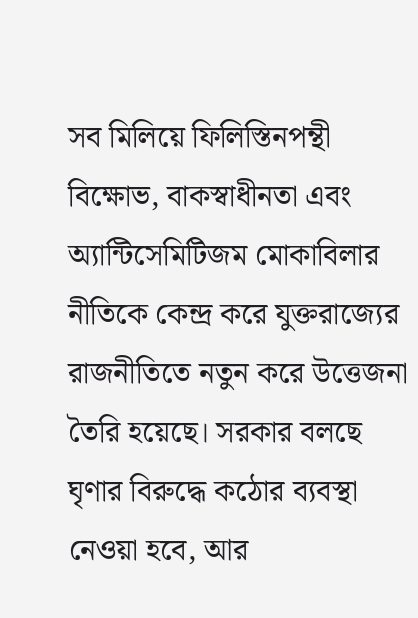সব মিলিয়ে ফিলিস্তিনপন্থী বিক্ষোভ, বাকস্বাধীনতা এবং অ্যান্টিসেমিটিজম মোকাবিলার নীতিকে কেন্দ্র করে যুক্তরাজ্যের রাজনীতিতে নতুন করে উত্তেজনা তৈরি হয়েছে। সরকার বলছে ঘৃণার বিরুদ্ধে কঠোর ব্যবস্থা নেওয়া হবে, আর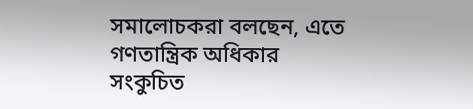সমালোচকরা বলছেন, এতে গণতান্ত্রিক অধিকার সংকুচিত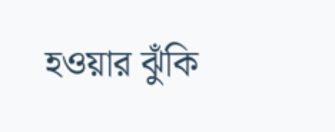হওয়ার ঝুঁকি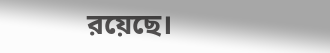রয়েছে।